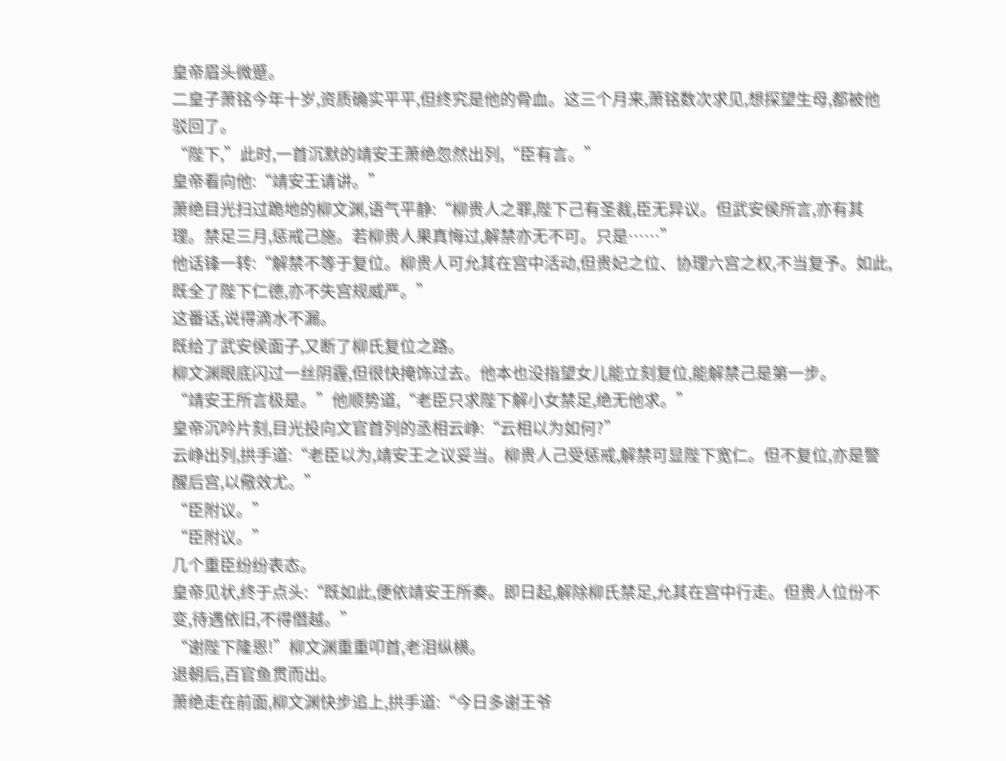皇帝眉头微蹙。
二皇子萧铭今年十岁,资质确实平平,但终究是他的骨血。这三个月来,萧铭数次求见,想探望生母,都被他驳回了。
“陛下,”此时,一首沉默的靖安王萧绝忽然出列,“臣有言。”
皇帝看向他:“靖安王请讲。”
萧绝目光扫过跪地的柳文渊,语气平静:“柳贵人之罪,陛下己有圣裁,臣无异议。但武安侯所言,亦有其理。禁足三月,惩戒己施。若柳贵人果真悔过,解禁亦无不可。只是……”
他话锋一转:“解禁不等于复位。柳贵人可允其在宫中活动,但贵妃之位、协理六宫之权,不当复予。如此,既全了陛下仁德,亦不失宫规威严。”
这番话,说得滴水不漏。
既给了武安侯面子,又断了柳氏复位之路。
柳文渊眼底闪过一丝阴霾,但很快掩饰过去。他本也没指望女儿能立刻复位,能解禁己是第一步。
“靖安王所言极是。”他顺势道,“老臣只求陛下解小女禁足,绝无他求。”
皇帝沉吟片刻,目光投向文官首列的丞相云峥:“云相以为如何?”
云峥出列,拱手道:“老臣以为,靖安王之议妥当。柳贵人己受惩戒,解禁可显陛下宽仁。但不复位,亦是警醒后宫,以儆效尤。”
“臣附议。”
“臣附议。”
几个重臣纷纷表态。
皇帝见状,终于点头:“既如此,便依靖安王所奏。即日起,解除柳氏禁足,允其在宫中行走。但贵人位份不变,待遇依旧,不得僭越。”
“谢陛下隆恩!”柳文渊重重叩首,老泪纵横。
退朝后,百官鱼贯而出。
萧绝走在前面,柳文渊快步追上,拱手道:“今日多谢王爷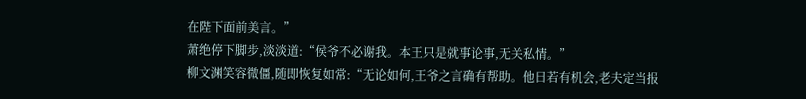在陛下面前美言。”
萧绝停下脚步,淡淡道:“侯爷不必谢我。本王只是就事论事,无关私情。”
柳文渊笑容微僵,随即恢复如常:“无论如何,王爷之言确有帮助。他日若有机会,老夫定当报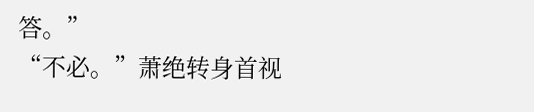答。”
“不必。”萧绝转身首视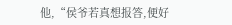他,“侯爷若真想报答,便好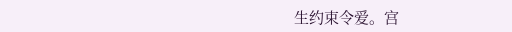生约束令爱。宫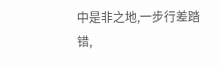中是非之地,一步行差踏错,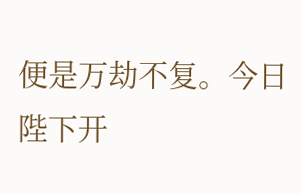便是万劫不复。今日陛下开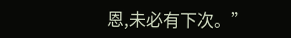恩,未必有下次。”